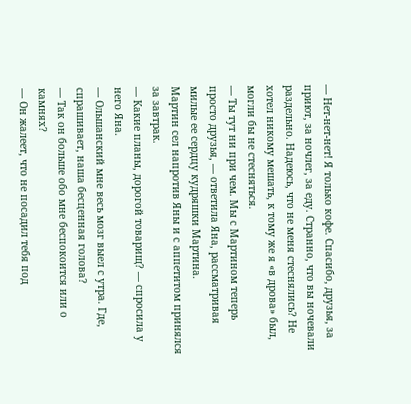— Нет-нет-нет! Я только кофе. Спасибо, друзья, за приют, за ночлег, за еду. Странно, что вы ночевали раздельно. Надеюсь, что не меня стеснялись? Не хотел никому мешать, к тому же я «в дрова» был, могли бы не стесняться.
— Ты тут ни при чем. Мы с Мартином теперь просто друзья, — ответила Яна, рассматривая милые ее сердцу кудряшки Мартина.
Мартин сел напротив Яны и с аппетитом принялся за завтрак.
— Какие планы, дорогой товарищ? — спросила у него Яна.
— Ольшанский мне весь мозг выел с утра. Где, спрашивает, наша бесценная голова?
— Так он больше обо мне беспокоится или о камнях?
— Он жалеет, что не посадил тебя под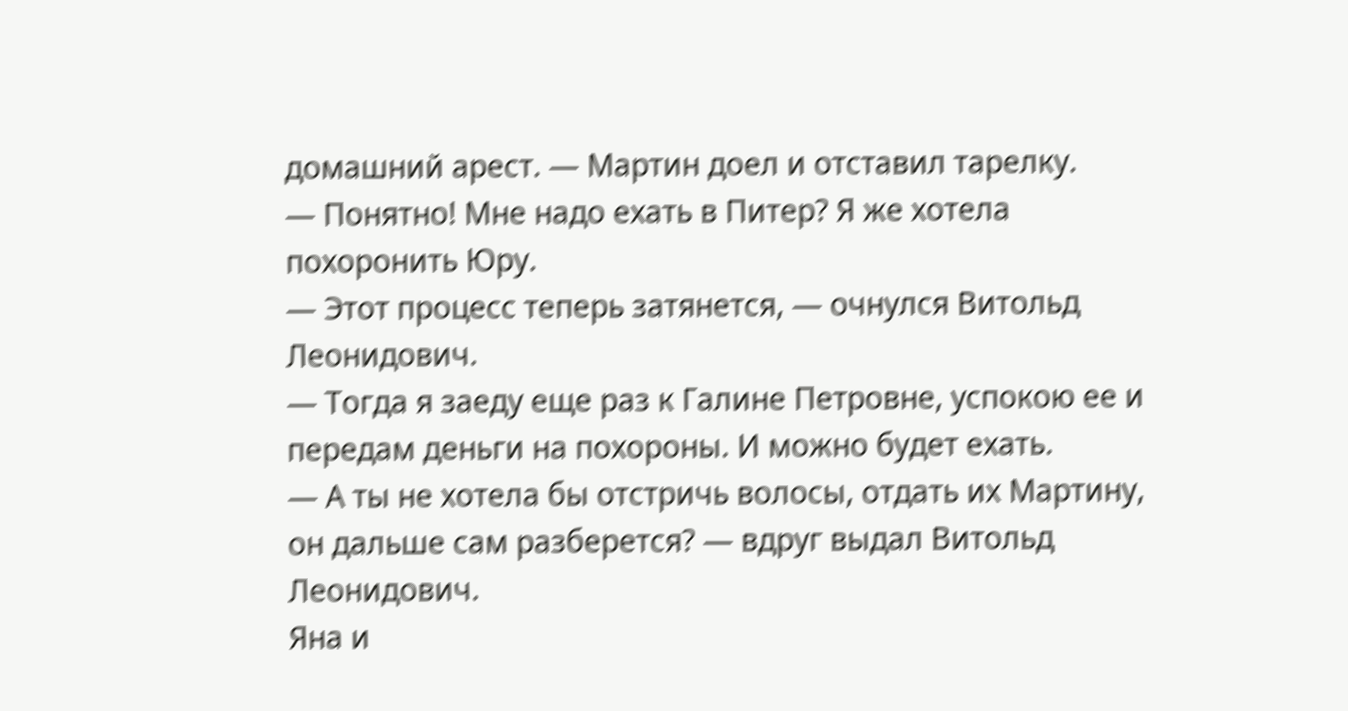домашний арест. — Мартин доел и отставил тарелку.
— Понятно! Мне надо ехать в Питер? Я же хотела похоронить Юру.
— Этот процесс теперь затянется, — очнулся Витольд Леонидович.
— Тогда я заеду еще раз к Галине Петровне, успокою ее и передам деньги на похороны. И можно будет ехать.
— А ты не хотела бы отстричь волосы, отдать их Мартину, он дальше сам разберется? — вдруг выдал Витольд Леонидович.
Яна и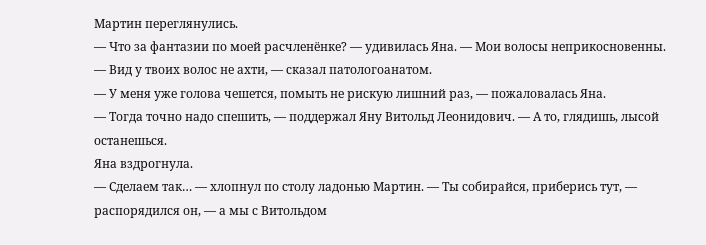Мартин переглянулись.
— Что за фантазии по моей расчленёнке? — удивилась Яна. — Мои волосы неприкосновенны.
— Вид у твоих волос не ахти, — сказал патологоанатом.
— У меня уже голова чешется, помыть не рискую лишний раз, — пожаловалась Яна.
— Тогда точно надо спешить, — поддержал Яну Витольд Леонидович. — А то, глядишь, лысой останешься.
Яна вздрогнула.
— Сделаем так… — хлопнул по столу ладонью Мартин. — Ты собирайся, приберись тут, — распорядился он, — а мы с Витольдом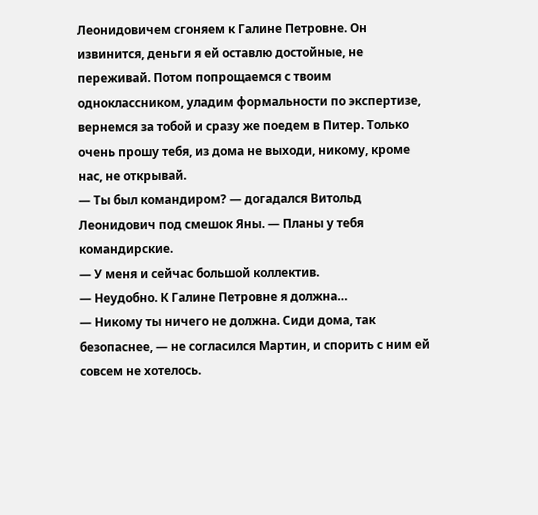Леонидовичем сгоняем к Галине Петровне. Он извинится, деньги я ей оставлю достойные, не переживай. Потом попрощаемся с твоим одноклассником, уладим формальности по экспертизе, вернемся за тобой и сразу же поедем в Питер. Только очень прошу тебя, из дома не выходи, никому, кроме нас, не открывай.
— Ты был командиром? — догадался Витольд Леонидович под смешок Яны. — Планы у тебя командирские.
— У меня и сейчас большой коллектив.
— Неудобно. К Галине Петровне я должна…
— Никому ты ничего не должна. Сиди дома, так безопаснее, — не согласился Мартин, и спорить с ним ей совсем не хотелось.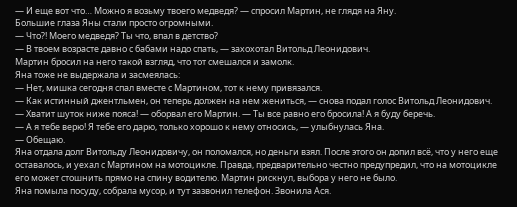— И еще вот что… Можно я возьму твоего медведя? — спросил Мартин, не глядя на Яну.
Большие глаза Яны стали просто огромными.
— Что?! Моего медведя? Ты что, впал в детство?
— В твоем возрасте давно с бабами надо спать, — захохотал Витольд Леонидович.
Мартин бросил на него такой взгляд, что тот смешался и замолк.
Яна тоже не выдержала и засмеялась:
— Нет, мишка сегодня спал вместе с Мартином, тот к нему привязался.
— Как истинный джентльмен, он теперь должен на нем жениться, — снова подал голос Витольд Леонидович.
— Хватит шуток ниже пояса! — оборвал его Мартин. — Ты все равно его бросила! А я буду беречь.
— А я тебе верю! Я тебе его дарю, только хорошо к нему относись, — улыбнулась Яна.
— Обещаю.
Яна отдала долг Витольду Леонидовичу, он поломался, но деньги взял. После этого он допил всё, что у него еще оставалось, и уехал с Мартином на мотоцикле. Правда, предварительно честно предупредил, что на мотоцикле его может стошнить прямо на спину водителю. Мартин рискнул, выбора у него не было.
Яна помыла посуду, собрала мусор, и тут зазвонил телефон. Звонила Ася.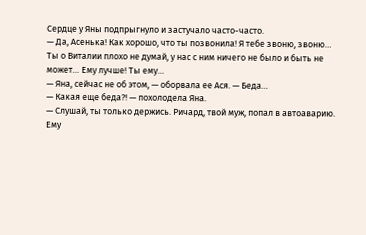Сердце у Яны подпрыгнуло и застучало часто-часто.
— Да, Асенька! Как хорошо, что ты позвонила! Я тебе звоню, звоню… Ты о Виталии плохо не думай, у нас с ним ничего не было и быть не может… Ему лучше! Ты ему…
— Яна, сейчас не об этом, — оборвала ее Ася. — Беда…
— Какая еще беда?! — похолодела Яна.
— Слушай, ты только держись. Ричард, твой муж, попал в автоаварию. Ему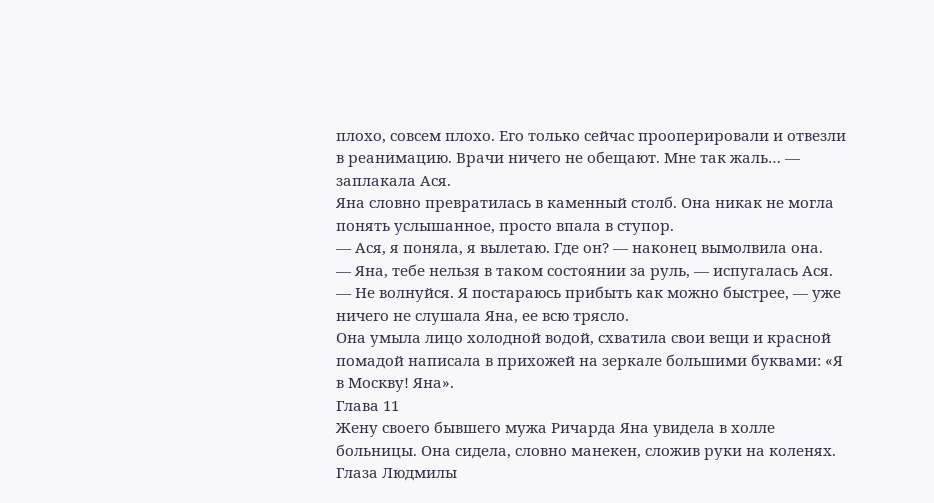плохо, совсем плохо. Его только сейчас прооперировали и отвезли в реанимацию. Врачи ничего не обещают. Мне так жаль… — заплакала Ася.
Яна словно превратилась в каменный столб. Она никак не могла понять услышанное, просто впала в ступор.
— Ася, я поняла, я вылетаю. Где он? — наконец вымолвила она.
— Яна, тебе нельзя в таком состоянии за руль, — испугалась Ася.
— Не волнуйся. Я постараюсь прибыть как можно быстрее, — уже ничего не слушала Яна, ее всю трясло.
Она умыла лицо холодной водой, схватила свои вещи и красной помадой написала в прихожей на зеркале большими буквами: «Я в Москву! Яна».
Глава 11
Жену своего бывшего мужа Ричарда Яна увидела в холле больницы. Она сидела, словно манекен, сложив руки на коленях. Глаза Людмилы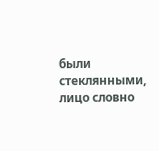были стеклянными, лицо словно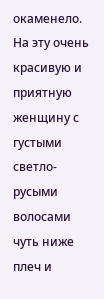окаменело. На эту очень красивую и приятную женщину с густыми светло-русыми волосами чуть ниже плеч и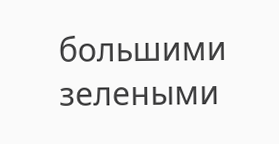большими зелеными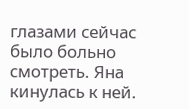глазами сейчас было больно смотреть. Яна кинулась к ней.